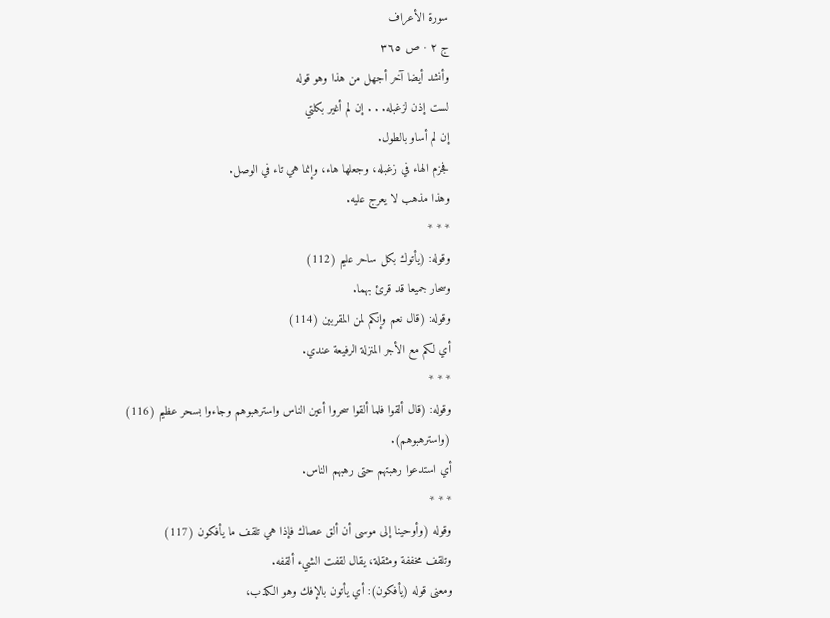سورة الأعراف
ج ٢ · ص ٣٦٥
وأنشد أيضا آخر أجهل من هذا وهو قوله
لست إذن لزغبله. . . إن لم أغير بكلتي
إن لم أساو بالطول.
فجزم الهاء في زغبله، وجعلها هاء، وإنما هي تاء في الوصل.
وهذا مذهب لا يعرج عليه.
* * *
وقوله: (يأتوك بكل ساحر عليم (112)
وسحار جميعا قد قرئ بهما.
وقوله: (قال نعم وإنكم لمن المقربين (114)
أي لكم مع الأجر المنزلة الرفيعة عندي.
* * *
وقوله: (قال ألقوا فلما ألقوا سحروا أعين الناس واسترهبوهم وجاءوا بسحر عظيم (116)
(واسترهبوهم).
أي استدعوا رهبتهم حتى رهبهم الناس.
* * *
وقوله (وأوحينا إلى موسى أن ألق عصاك فإذا هي تلقف ما يأفكون (117)
وتلقف مخففة ومثقلة، يقال لقفت الشيء ألقفه.
ومعنى قوله (يأفكون): أي يأتون بالإفك وهو الكذب،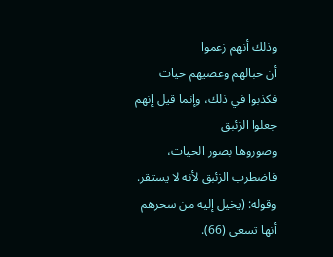وذلك أنهم زعموا
أن حبالهم وعصيهم حيات فكذبوا في ذلك، وإنما قيل إنهم جعلوا الزئبق
وصوروها بصور الحيات، فاضطرب الزئبق لأنه لا يستقر.
وقوله: (يخيل إليه من سحرهم أنها تسعى (66).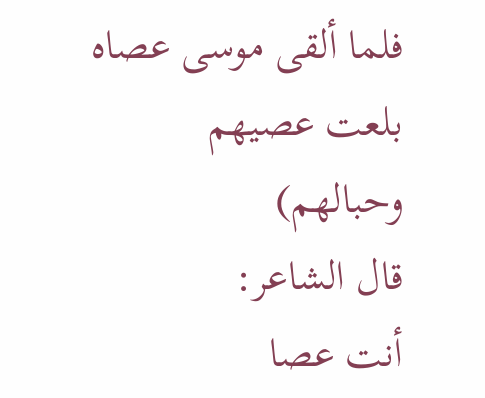فلما ألقى موسى عصاه بلعت عصيهم وحبالهم)
قال الشاعر:
أنت عصا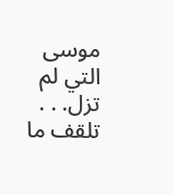موسى التي لم تزل. . . تلقف ما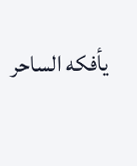يأفكه الساحر